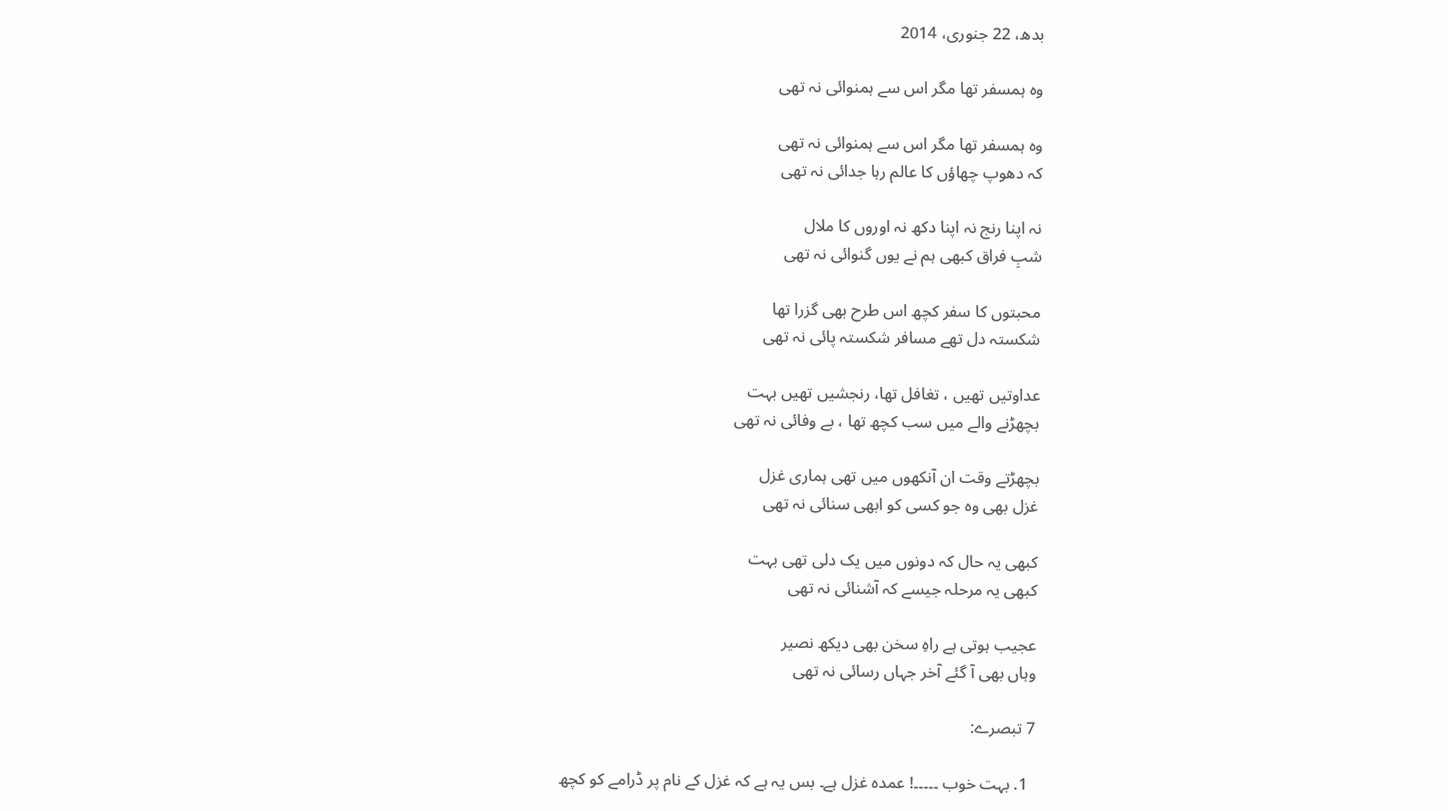بدھ، 22 جنوری، 2014

وہ ہمسفر تھا مگر اس سے ہمنوائی نہ تھی

وہ ہمسفر تھا مگر اس سے ہمنوائی نہ تھی
کہ دھوپ چھاؤں کا عالم رہا جدائی نہ تھی

نہ اپنا رنج نہ اپنا دکھ نہ اوروں کا ملال
شبِ فراق کبھی ہم نے یوں گنوائی نہ تھی

محبتوں کا سفر کچھ اس طرح بھی گزرا تھا
شکستہ دل تھے مسافر شکستہ پائی نہ تھی

عداوتیں تھیں ، تغافل تھا، رنجشیں تھیں بہت
بچھڑنے والے میں سب کچھ تھا ، بے وفائی نہ تھی

بچھڑتے وقت ان آنکھوں میں تھی ہماری غزل
غزل بھی وہ جو کسی کو ابھی سنائی نہ تھی

کبھی یہ حال کہ دونوں میں یک دلی تھی بہت
کبھی یہ مرحلہ جیسے کہ آشنائی نہ تھی

عجیب ہوتی ہے راہِ سخن بھی دیکھ نصیر
وہاں بھی آ گئے آخر جہاں رسائی نہ تھی

7 تبصرے:

  1. بہت خوب ۔۔۔۔۔! عمدہ غزل ہے۔ بس یہ ہے کہ غزل کے نام پر ڈرامے کو کچھ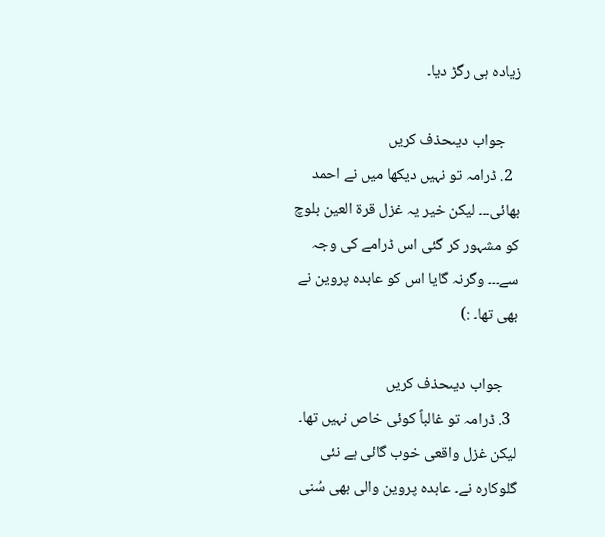زیادہ ہی رگڑ دیا۔

    جواب دیںحذف کریں
  2. ڈرامہ تو نہیں دیکھا میں نے احمد بھائی۔۔۔ لیکن خیر یہ غزل قرۃ العین بلوچ کو مشہور کر گئی اس ڈرامے کی وجہ سے۔۔۔ وگرنہ گایا اس کو عابدہ پروین نے بھی تھا۔ :)

    جواب دیںحذف کریں
  3. ڈرامہ تو غالباً کوئی خاص نہیں تھا۔ لیکن غزل واقعی خوب گائی ہے نئی گلوکارہ نے۔ عابدہ پروین والی بھی سُنی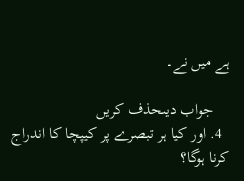ہے میں نے۔

    جواب دیںحذف کریں
  4. اور کیا ہر تبصرے پر کیپچا کا اندراج کرنا ہوگا؟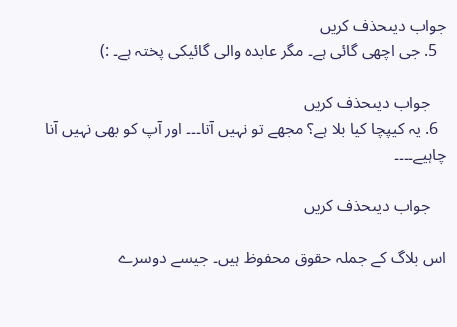جواب دیںحذف کریں
  5. جی اچھی گائی ہے۔ مگر عابدہ والی گائیکی پختہ ہے۔ :)

    جواب دیںحذف کریں
  6. یہ کیپچا کیا بلا ہے؟ مجھے تو نہیں آتا۔۔۔ اور آپ کو بھی نہیں آنا چاہیے۔۔۔۔

    جواب دیںحذف کریں

اس بلاگ کے جملہ حقوق محفوظ ہیں۔ جیسے دوسرے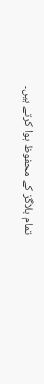تمام بلاگز کے محفوظ ہوا کرتے ہیں۔